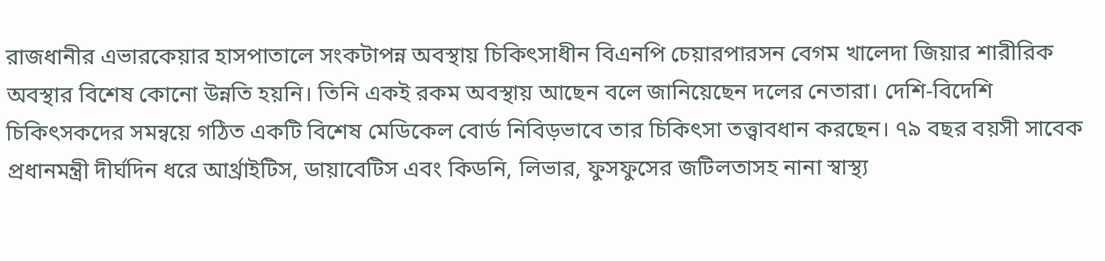রাজধানীর এভারকেয়ার হাসপাতালে সংকটাপন্ন অবস্থায় চিকিৎসাধীন বিএনপি চেয়ারপারসন বেগম খালেদা জিয়ার শারীরিক অবস্থার বিশেষ কোনো উন্নতি হয়নি। তিনি একই রকম অবস্থায় আছেন বলে জানিয়েছেন দলের নেতারা। দেশি-বিদেশি চিকিৎসকদের সমন্বয়ে গঠিত একটি বিশেষ মেডিকেল বোর্ড নিবিড়ভাবে তার চিকিৎসা তত্ত্বাবধান করছেন। ৭৯ বছর বয়সী সাবেক প্রধানমন্ত্রী দীর্ঘদিন ধরে আর্থ্রাইটিস, ডায়াবেটিস এবং কিডনি, লিভার, ফুসফুসের জটিলতাসহ নানা স্বাস্থ্য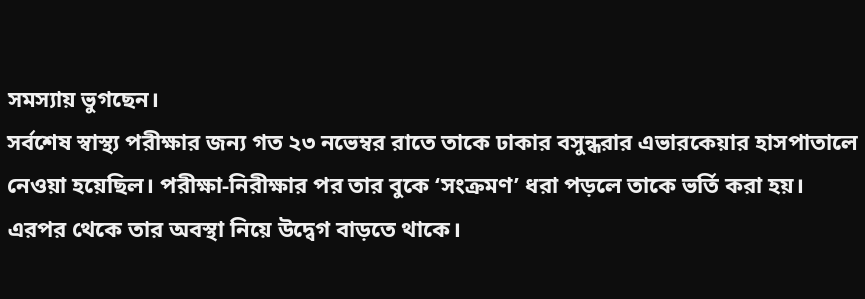সমস্যায় ভুগছেন।
সর্বশেষ স্বাস্থ্য পরীক্ষার জন্য গত ২৩ নভেম্বর রাতে তাকে ঢাকার বসুন্ধরার এভারকেয়ার হাসপাতালে নেওয়া হয়েছিল। পরীক্ষা-নিরীক্ষার পর তার বুকে ‘সংক্রমণ’ ধরা পড়লে তাকে ভর্তি করা হয়। এরপর থেকে তার অবস্থা নিয়ে উদ্বেগ বাড়তে থাকে।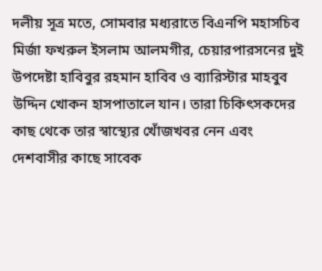দলীয় সূত্র মতে, সোমবার মধ্যরাতে বিএনপি মহাসচিব মির্জা ফখরুল ইসলাম আলমগীর, চেয়ারপারসনের দুই উপদেষ্টা হাবিবুর রহমান হাবিব ও ব্যারিস্টার মাহবুব উদ্দিন খোকন হাসপাতালে যান। তারা চিকিৎসকদের কাছ থেকে তার স্বাস্থ্যের খোঁজখবর নেন এবং দেশবাসীর কাছে সাবেক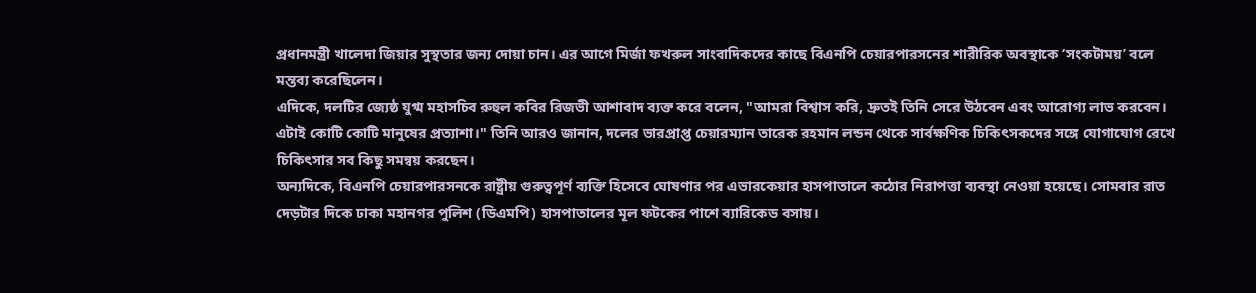প্রধানমন্ত্রী খালেদা জিয়ার সুস্থতার জন্য দোয়া চান। এর আগে মির্জা ফখরুল সাংবাদিকদের কাছে বিএনপি চেয়ারপারসনের শারীরিক অবস্থাকে ‘সংকটাময়’ বলে মন্তব্য করেছিলেন।
এদিকে, দলটির জ্যেষ্ঠ যুগ্ম মহাসচিব রুহুল কবির রিজভী আশাবাদ ব্যক্ত করে বলেন, "আমরা বিশ্বাস করি, দ্রুতই তিনি সেরে উঠবেন এবং আরোগ্য লাভ করবেন। এটাই কোটি কোটি মানুষের প্রত্যাশা।" তিনি আরও জানান, দলের ভারপ্রাপ্ত চেয়ারম্যান তারেক রহমান লন্ডন থেকে সার্বক্ষণিক চিকিৎসকদের সঙ্গে যোগাযোগ রেখে চিকিৎসার সব কিছু সমন্বয় করছেন।
অন্যদিকে, বিএনপি চেয়ারপারসনকে রাষ্ট্রীয় গুরুত্বপূর্ণ ব্যক্তি হিসেবে ঘোষণার পর এভারকেয়ার হাসপাতালে কঠোর নিরাপত্তা ব্যবস্থা নেওয়া হয়েছে। সোমবার রাত দেড়টার দিকে ঢাকা মহানগর পুলিশ (ডিএমপি) হাসপাতালের মূল ফটকের পাশে ব্যারিকেড বসায়।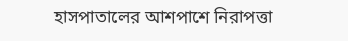হাসপাতালের আশপাশে নিরাপত্তা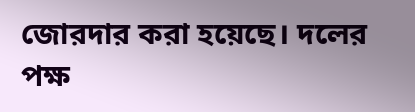জোরদার করা হয়েছে। দলের পক্ষ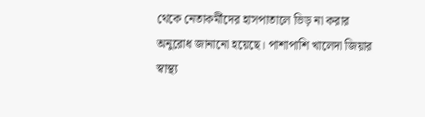থেকে নেতাকর্মীদের হাসপাতালে ভিড় না করার অনুরোধ জানানো হয়েছে। পাশাপাশি খালেদা জিয়ার স্বাস্থ্য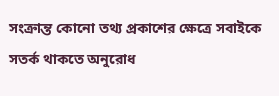সংক্রান্ত কোনো তথ্য প্রকাশের ক্ষেত্রে সবাইকে সতর্ক থাকতে অনুরোধ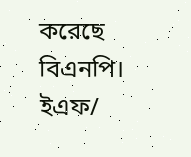করেছে বিএনপি।
ইএফ/